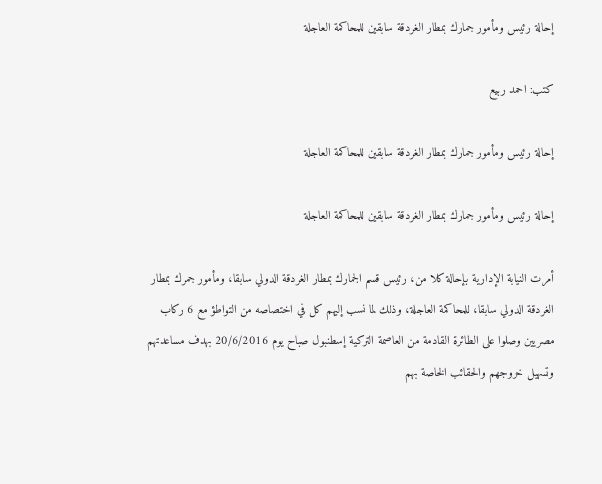إحالة رئيس ومأمور جمارك بمطار الغردقة سابقين للمحاكمة العاجلة

كتب: احمد ربيع

إحالة رئيس ومأمور جمارك بمطار الغردقة سابقين للمحاكمة العاجلة

إحالة رئيس ومأمور جمارك بمطار الغردقة سابقين للمحاكمة العاجلة

أمرت النيابة الإدارية بإحالة كلا من، رئيس قسم الجمارك بمطار الغردقة الدولي سابقا، ومأمور جمرك بمطار الغردقة الدولي سابقا، للمحاكمة العاجلة، وذلك لما نسب إليهم كل في اختصاصه من التواطؤ مع 6 ركاب مصريين وصلوا على الطائرة القادمة من العاصمة التركية إسطنبول صباح يوم 20/6/2016 بهدف مساعدتهم وتسهيل خروجهم والحقائب الخاصة بهم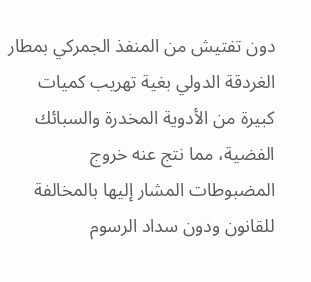دون تفتيش من المنفذ الجمركي بمطار الغردقة الدولي بغية تهريب كميات كبيرة من الأدوية المخدرة والسبائك الفضية، مما نتج عنه خروج المضبوطات المشار إليها بالمخالفة للقانون ودون سداد الرسوم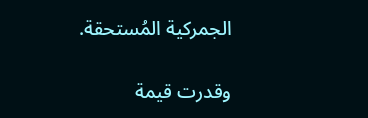الجمركية المُستحقة.

وقدرت قيمة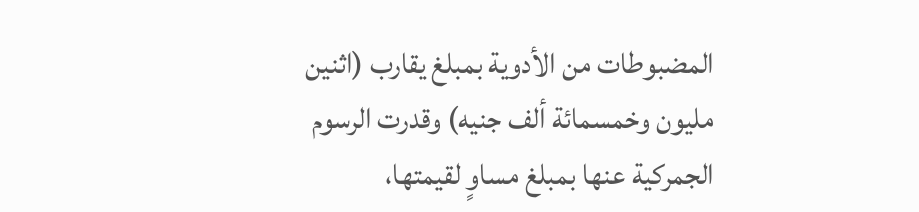المضبوطات من الأدوية بمبلغ يقارب (اثنين مليون وخمسمائة ألف جنيه) وقدرت الرسوم الجمركية عنها بمبلغ مساوٍ لقيمتها،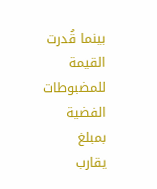بينما قُدرت القيمة للمضبوطات الفضية بمبلغ يقارب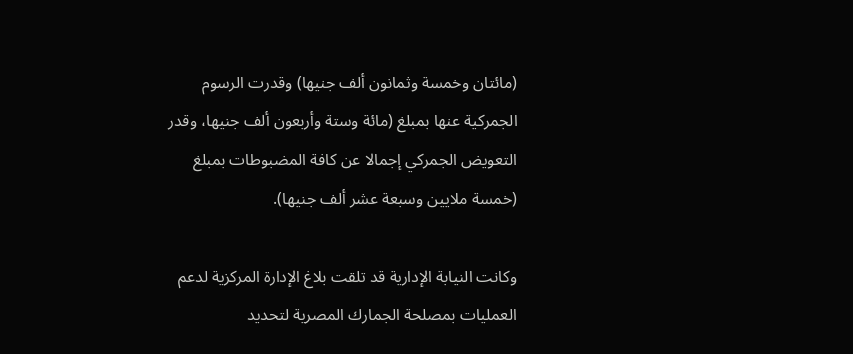(مائتان وخمسة وثمانون ألف جنيها) وقدرت الرسوم الجمركية عنها بمبلغ (مائة وستة وأربعون ألف جنيها، وقدر التعويض الجمركي إجمالا عن كافة المضبوطات بمبلغ (خمسة ملايين وسبعة عشر ألف جنيها).

وكانت النيابة الإدارية قد تلقت بلاغ الإدارة المركزية لدعم العمليات بمصلحة الجمارك المصرية لتحديد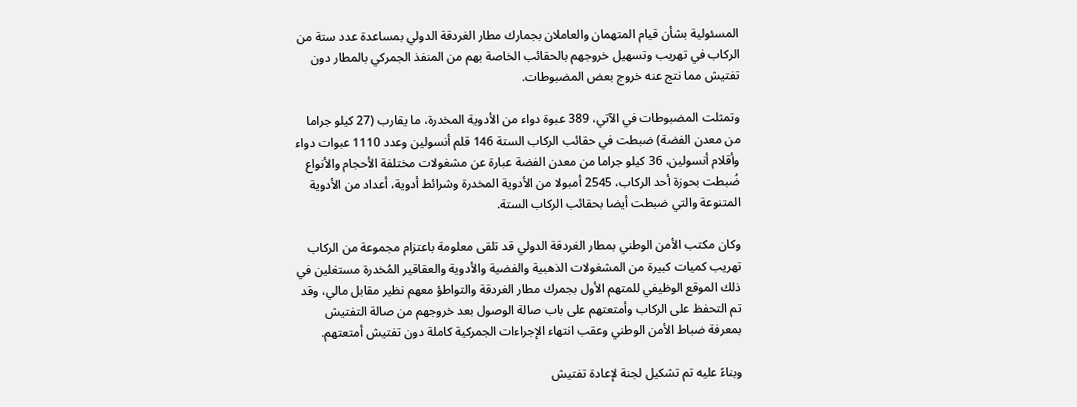المسئولية بشأن قيام المتهمان والعاملان بجمارك مطار الغردقة الدولي بمساعدة عدد ستة من الركاب في تهريب وتسهيل خروجهم بالحقائب الخاصة بهم من المنفذ الجمركي بالمطار دون تفتيش مما نتج عنه خروج بعض المضبوطات.

وتمثلت المضبوطات في الآتي، 389 عبوة دواء من الأدوية المخدرة، ما يقارب (27 كيلو جراما من معدن الفضة) ضبطت في حقائب الركاب الستة 146 قلم أنسولين وعدد 1110 عبوات دواء وأقلام أنسولين، 36 كيلو جراما من معدن الفضة عبارة عن مشغولات مختلفة الأحجام والأنواع ضُبطت بحوزة أحد الركاب، 2545 أمبولا من الأدوية المخدرة وشرائط أدوية، أعداد من الأدوية المتنوعة والتي ضبطت أيضا بحقائب الركاب الستة.

وكان مكتب الأمن الوطني بمطار الغردقة الدولي قد تلقى معلومة باعتزام مجموعة من الركاب تهريب كميات كبيرة من المشغولات الذهبية والفضية والأدوية والعقاقير المُخدرة مستغلين في ذلك الموقع الوظيفي للمتهم الأول بجمرك مطار الغردقة والتواطؤ معهم نظير مقابل مالي، وقد تم التحفظ على الركاب وأمتعتهم على باب صالة الوصول بعد خروجهم من صالة التفتيش بمعرفة ضباط الأمن الوطني وعقب انتهاء الإجراءات الجمركية كاملة دون تفتيش أمتعتهم.

وبناءً عليه تم تشكيل لجنة لإعادة تفتيش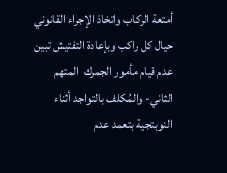أمتعة الركاب واتخاذ الإجراء القانوني حيال كل راكب وبإعادة التفتيش تبين عدم قيام مأمور الجمرك  المتهم الثاني- والمُكلف بالتواجد أثناء النوبتجية بتعمد عدم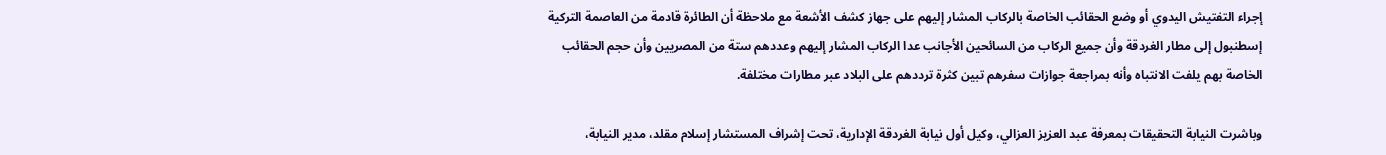إجراء التفتيش اليدوي أو وضع الحقائب الخاصة بالركاب المشار إليهم على جهاز كشف الأشعة مع ملاحظة أن الطائرة قادمة من العاصمة التركية إسطنبول إلى مطار الغردقة وأن جميع الركاب من السائحين الأجانب عدا الركاب المشار إليهم وعددهم ستة من المصريين وأن حجم الحقائب الخاصة بهم يلفت الانتباه وأنه بمراجعة جوازات سفرهم تبين كثرة ترددهم على البلاد عبر مطارات مختلفة.

وباشرت النيابة التحقيقات بمعرفة عبد العزيز العزالي، وكيل أول نيابة الغردقة الإدارية، تحت إشراف المستشار إسلام مقلد، مدير النيابة،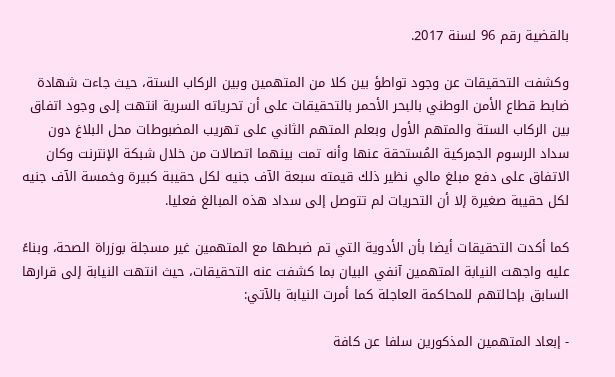بالقضية رقم 96 لسنة 2017.

وكشفت التحقيقات عن وجود تواطؤ بين كلا من المتهمين وبين الركاب الستة، حيث جاءت شهادة ضابط قطاع الأمن الوطني بالبحر الأحمر بالتحقيقات على أن تحرياته السرية انتهت إلى وجود اتفاق بين الركاب الستة والمتهم الأول وبعلم المتهم الثاني على تهريب المضبوطات محل البلاغ دون سداد الرسوم الجمركية المُستحقة عنها وأنه تمت بينهما اتصالات من خلال شبكة الإنترنت وكان الاتفاق على دفع مبلغ مالي نظير ذلك قيمته سبعة الآف جنيه لكل حقيبة كبيرة وخمسة الآف جنيه لكل حقيبة صغيرة إلا أن التحريات لم تتوصل إلى سداد هذه المبالغ فعليا.

كما أكدت التحقيقات أيضا بأن الأدوية التي تم ضبطها مع المتهمين غير مسجلة بوزراة الصحة، وبناءً عليه واجهت النيابة المتهمين آنفي البيان بما كشفت عنه التحقيقات، حيث انتهت النيابة إلى قرارها السابق بإحالتهم للمحاكمة العاجلة كما أمرت النيابة بالآتي:

- إبعاد المتهمين المذكورين سلفا عن كافة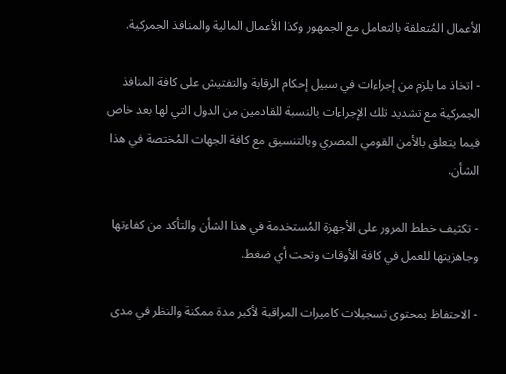الأعمال المُتعلقة بالتعامل مع الجمهور وكذا الأعمال المالية والمنافذ الجمركية.

- اتخاذ ما يلزم من إجراءات في سبيل إحكام الرقابة والتفتيش على كافة المنافذ الجمركية مع تشديد تلك الإجراءات بالنسبة للقادمين من الدول التي لها بعد خاص فيما يتعلق بالأمن القومي المصري وبالتنسيق مع كافة الجهات المُختصة في هذا الشأن.

- تكثيف خطط المرور على الأجهزة المُستخدمة في هذا الشأن والتأكد من كفاءتها وجاهزيتها للعمل في كافة الأوقات وتحت أي ضغط.

- الاحتفاظ بمحتوى تسجيلات كاميرات المراقبة لأكبر مدة ممكنة والنظر في مدى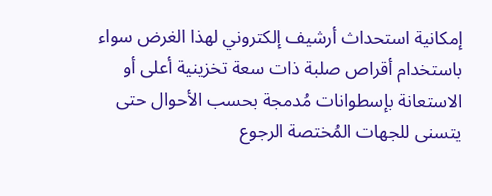إمكانية استحداث أرشيف إلكتروني لهذا الغرض سواء باستخدام أقراص صلبة ذات سعة تخزينية أعلى أو الاستعانة بإسطوانات مُدمجة بحسب الأحوال حتى يتسنى للجهات المُختصة الرجوع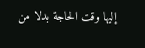إليها وقت الحاجة بدلا من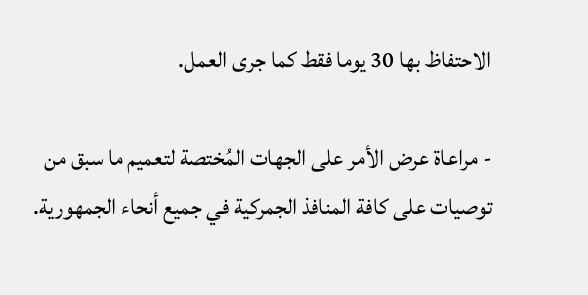الاحتفاظ بها 30 يوما فقط كما جرى العمل.

- مراعاة عرض الأمر على الجهات المُختصة لتعميم ما سبق من توصيات على كافة المنافذ الجمركية في جميع أنحاء الجمهورية.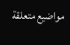مواضيع متعلقة